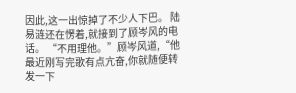因此,这一出惊掉了不少人下巴。 陆易涟还在愣着,就接到了顾岑风的电话。 “不用理他。”顾岑风道,“他最近刚写完歌有点亢奋,你就随便转发一下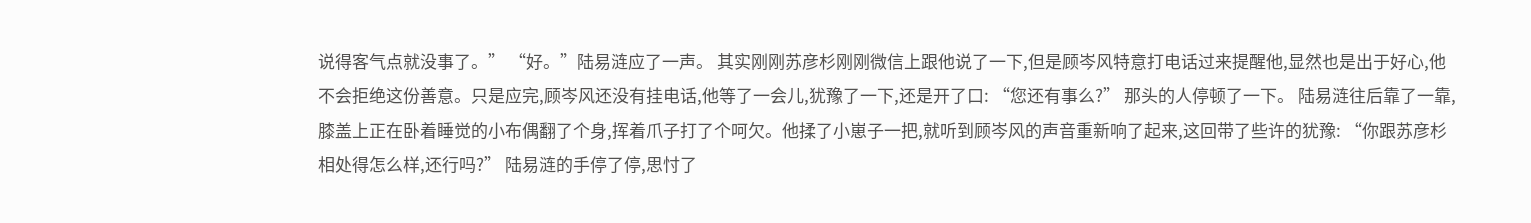说得客气点就没事了。” “好。”陆易涟应了一声。 其实刚刚苏彦杉刚刚微信上跟他说了一下,但是顾岑风特意打电话过来提醒他,显然也是出于好心,他不会拒绝这份善意。只是应完,顾岑风还没有挂电话,他等了一会儿,犹豫了一下,还是开了口: “您还有事么?” 那头的人停顿了一下。 陆易涟往后靠了一靠,膝盖上正在卧着睡觉的小布偶翻了个身,挥着爪子打了个呵欠。他揉了小崽子一把,就听到顾岑风的声音重新响了起来,这回带了些许的犹豫: “你跟苏彦杉相处得怎么样,还行吗?” 陆易涟的手停了停,思忖了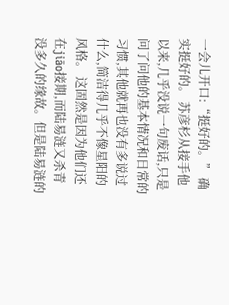一会儿开口:“挺好的。” 确实挺好的。 苏彦杉从接手他以来,几乎没说一句废话,只是问了问他的基本情况和日常的习惯,其他就再也没有多说过什么,简洁得几乎不像星阳的风格。 这固然是因为他们还在jiāo接期,而陆易涟又杀青没多久的缘故。但是陆易涟的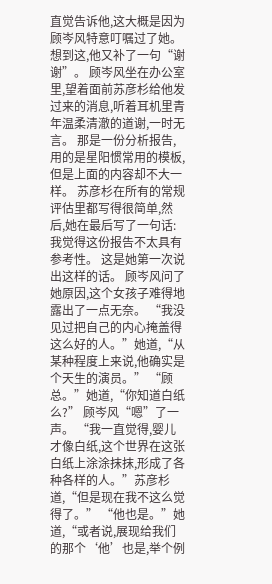直觉告诉他,这大概是因为顾岑风特意叮嘱过了她。 想到这,他又补了一句“谢谢”。 顾岑风坐在办公室里,望着面前苏彦杉给他发过来的消息,听着耳机里青年温柔清澈的道谢,一时无言。 那是一份分析报告,用的是星阳惯常用的模板,但是上面的内容却不大一样。 苏彦杉在所有的常规评估里都写得很简单,然后,她在最后写了一句话: 我觉得这份报告不太具有参考性。 这是她第一次说出这样的话。 顾岑风问了她原因,这个女孩子难得地露出了一点无奈。 “我没见过把自己的内心掩盖得这么好的人。”她道,“从某种程度上来说,他确实是个天生的演员。” “顾总。”她道,“你知道白纸么?” 顾岑风“嗯”了一声。 “我一直觉得,婴儿才像白纸,这个世界在这张白纸上涂涂抹抹,形成了各种各样的人。”苏彦杉道,“但是现在我不这么觉得了。” “他也是。”她道,“或者说,展现给我们的那个‘他’也是,举个例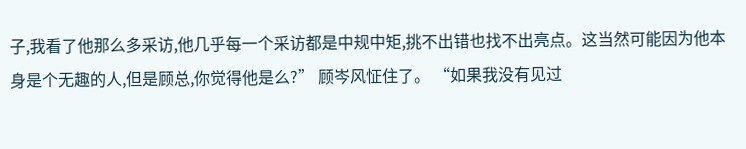子,我看了他那么多采访,他几乎每一个采访都是中规中矩,挑不出错也找不出亮点。这当然可能因为他本身是个无趣的人,但是顾总,你觉得他是么?” 顾岑风怔住了。 “如果我没有见过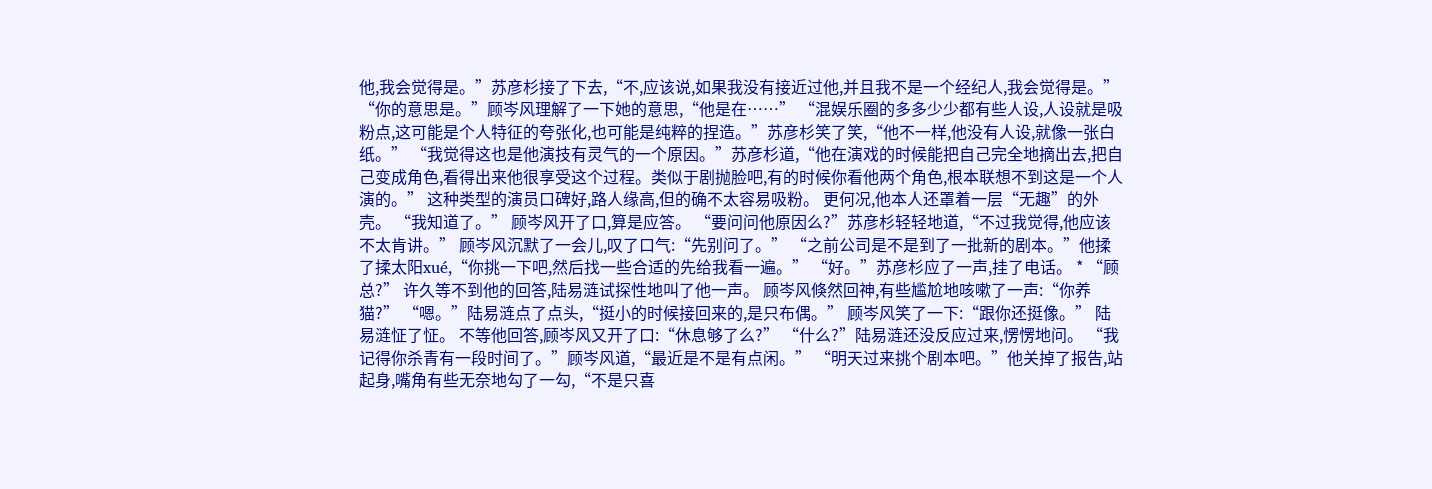他,我会觉得是。”苏彦杉接了下去,“不,应该说,如果我没有接近过他,并且我不是一个经纪人,我会觉得是。” “你的意思是。”顾岑风理解了一下她的意思,“他是在……” “混娱乐圈的多多少少都有些人设,人设就是吸粉点,这可能是个人特征的夸张化,也可能是纯粹的捏造。”苏彦杉笑了笑,“他不一样,他没有人设,就像一张白纸。” “我觉得这也是他演技有灵气的一个原因。”苏彦杉道,“他在演戏的时候能把自己完全地摘出去,把自己变成角色,看得出来他很享受这个过程。类似于剧抛脸吧,有的时候你看他两个角色,根本联想不到这是一个人演的。” 这种类型的演员口碑好,路人缘高,但的确不太容易吸粉。 更何况,他本人还罩着一层“无趣”的外壳。 “我知道了。” 顾岑风开了口,算是应答。 “要问问他原因么?”苏彦杉轻轻地道,“不过我觉得,他应该不太肯讲。” 顾岑风沉默了一会儿,叹了口气:“先别问了。” “之前公司是不是到了一批新的剧本。”他揉了揉太阳xué,“你挑一下吧,然后找一些合适的先给我看一遍。” “好。”苏彦杉应了一声,挂了电话。 * “顾总?” 许久等不到他的回答,陆易涟试探性地叫了他一声。 顾岑风倏然回神,有些尴尬地咳嗽了一声:“你养猫?” “嗯。”陆易涟点了点头,“挺小的时候接回来的,是只布偶。” 顾岑风笑了一下:“跟你还挺像。” 陆易涟怔了怔。 不等他回答,顾岑风又开了口:“休息够了么?” “什么?”陆易涟还没反应过来,愣愣地问。 “我记得你杀青有一段时间了。”顾岑风道,“最近是不是有点闲。” “明天过来挑个剧本吧。”他关掉了报告,站起身,嘴角有些无奈地勾了一勾,“不是只喜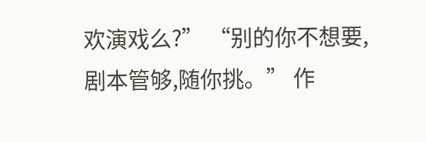欢演戏么?” “别的你不想要,剧本管够,随你挑。” 作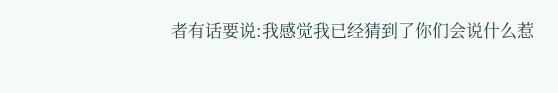者有话要说:我感觉我已经猜到了你们会说什么惹